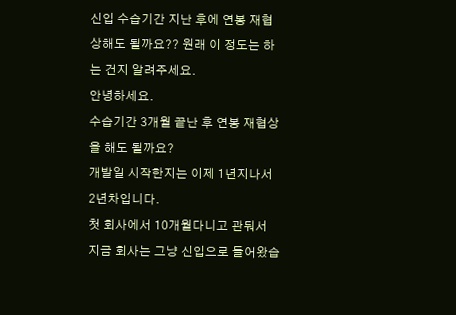신입 수습기간 지난 후에 연봉 재협상해도 될까요?? 원래 이 정도는 하는 건지 알려주세요.
안녕하세요.
수습기간 3개월 끝난 후 연봉 재협상을 해도 될까요?
개발일 시작한지는 이제 1년지나서 2년차입니다.
첫 회사에서 10개월다니고 관둬서 지금 회사는 그냥 신입으로 들어왔습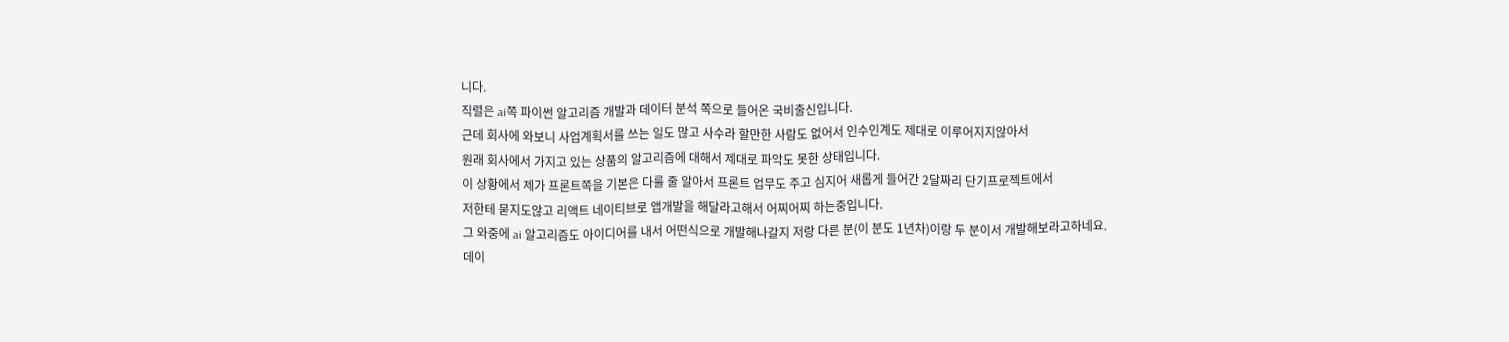니다.
직렬은 ai쪽 파이썬 알고리즘 개발과 데이터 분석 쪽으로 들어온 국비출신입니다.
근데 회사에 와보니 사업계획서를 쓰는 일도 많고 사수라 할만한 사람도 없어서 인수인계도 제대로 이루어지지않아서
원래 회사에서 가지고 있는 상품의 알고리즘에 대해서 제대로 파악도 못한 상태입니다.
이 상황에서 제가 프론트쪽을 기본은 다룰 줄 알아서 프론트 업무도 주고 심지어 새롭게 들어간 2달짜리 단기프로젝트에서
저한테 묻지도않고 리액트 네이티브로 앱개발을 해달라고해서 어찌어찌 하는중입니다.
그 와중에 ai 알고리즘도 아이디어를 내서 어떤식으로 개발해나갈지 저랑 다른 분(이 분도 1년차)이랑 두 분이서 개발해보라고하네요.
데이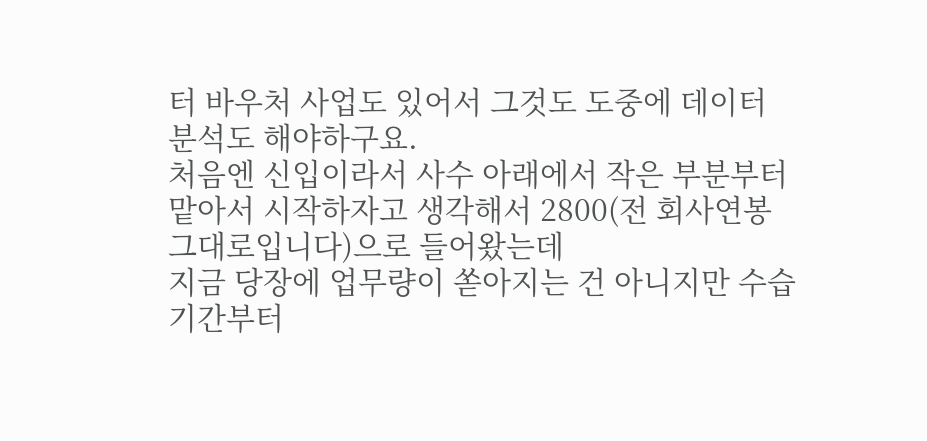터 바우처 사업도 있어서 그것도 도중에 데이터 분석도 해야하구요.
처음엔 신입이라서 사수 아래에서 작은 부분부터 맡아서 시작하자고 생각해서 2800(전 회사연봉 그대로입니다)으로 들어왔는데
지금 당장에 업무량이 쏟아지는 건 아니지만 수습기간부터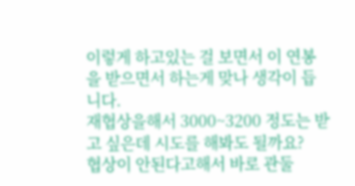이렇게 하고있는 걸 보면서 이 연봉을 받으면서 하는게 맞나 생각이 듭니다.
재협상을해서 3000~3200 정도는 받고 싶은데 시도를 해봐도 될까요?
협상이 안된다고해서 바로 관둘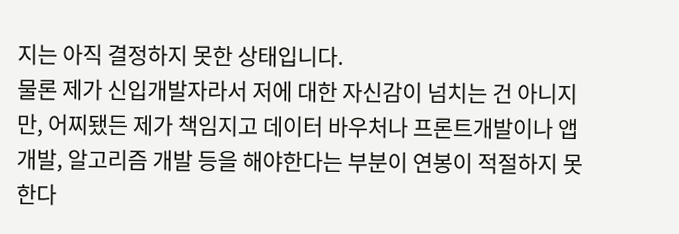지는 아직 결정하지 못한 상태입니다.
물론 제가 신입개발자라서 저에 대한 자신감이 넘치는 건 아니지만, 어찌됐든 제가 책임지고 데이터 바우처나 프론트개발이나 앱개발, 알고리즘 개발 등을 해야한다는 부분이 연봉이 적절하지 못한다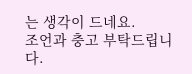는 생각이 드네요.
조언과 충고 부탁드립니다.